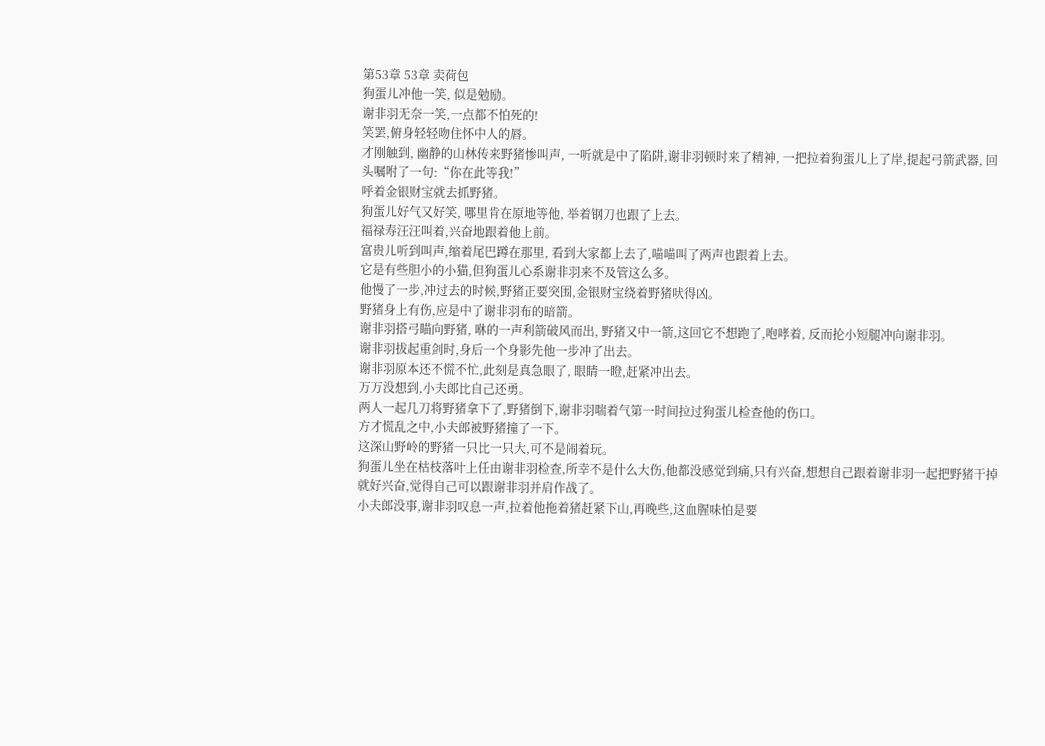第53章 53章 卖荷包
狗蛋儿冲他一笑, 似是勉励。
谢非羽无奈一笑,一点都不怕死的!
笑罢,俯身轻轻吻住怀中人的唇。
才刚触到, 幽静的山林传来野猪惨叫声, 一听就是中了陷阱,谢非羽顿时来了精神, 一把拉着狗蛋儿上了岸,提起弓箭武器, 回头嘱咐了一句:“你在此等我!”
呼着金银财宝就去抓野猪。
狗蛋儿好气又好笑, 哪里肯在原地等他, 举着钢刀也跟了上去。
福禄寿汪汪叫着,兴奋地跟着他上前。
富贵儿听到叫声,缩着尾巴蹲在那里, 看到大家都上去了,喵喵叫了两声也跟着上去。
它是有些胆小的小猫,但狗蛋儿心系谢非羽来不及管这么多。
他慢了一步,冲过去的时候,野猪正要突围,金银财宝绕着野猪吠得凶。
野猪身上有伤,应是中了谢非羽布的暗箭。
谢非羽搭弓瞄向野猪, 咻的一声利箭破风而出, 野猪又中一箭,这回它不想跑了,咆哮着, 反而抡小短腿冲向谢非羽。
谢非羽拔起重剑时,身后一个身影先他一步冲了出去。
谢非羽原本还不慌不忙,此刻是真急眼了, 眼睛一瞪,赶紧冲出去。
万万没想到,小夫郎比自己还勇。
两人一起几刀将野猪拿下了,野猪倒下,谢非羽喘着气第一时间拉过狗蛋儿检查他的伤口。
方才慌乱之中,小夫郎被野猪撞了一下。
这深山野岭的野猪一只比一只大,可不是闹着玩。
狗蛋儿坐在枯枝落叶上任由谢非羽检查,所幸不是什么大伤,他都没感觉到痛,只有兴奋,想想自己跟着谢非羽一起把野猪干掉就好兴奋,觉得自己可以跟谢非羽并肩作战了。
小夫郎没事,谢非羽叹息一声,拉着他拖着猪赶紧下山,再晚些,这血腥味怕是要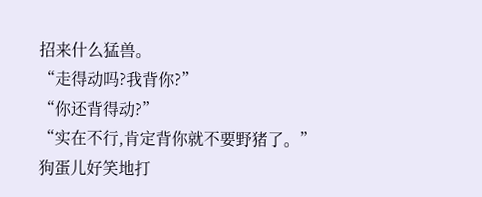招来什么猛兽。
“走得动吗?我背你?”
“你还背得动?”
“实在不行,肯定背你就不要野猪了。”
狗蛋儿好笑地打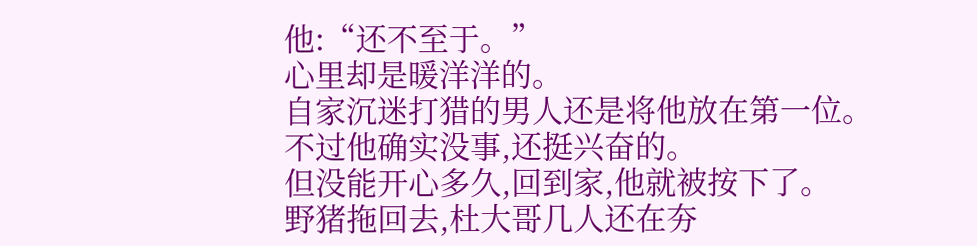他:“还不至于。”
心里却是暖洋洋的。
自家沉迷打猎的男人还是将他放在第一位。
不过他确实没事,还挺兴奋的。
但没能开心多久,回到家,他就被按下了。
野猪拖回去,杜大哥几人还在夯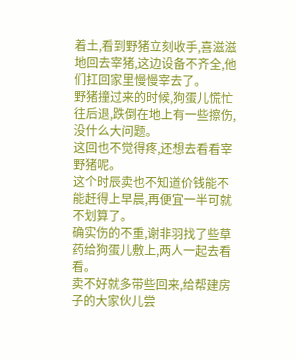着土,看到野猪立刻收手,喜滋滋地回去宰猪,这边设备不齐全,他们扛回家里慢慢宰去了。
野猪撞过来的时候,狗蛋儿慌忙往后退,跌倒在地上有一些擦伤,没什么大问题。
这回也不觉得疼,还想去看看宰野猪呢。
这个时辰卖也不知道价钱能不能赶得上早晨,再便宜一半可就不划算了。
确实伤的不重,谢非羽找了些草药给狗蛋儿敷上,两人一起去看看。
卖不好就多带些回来,给帮建房子的大家伙儿尝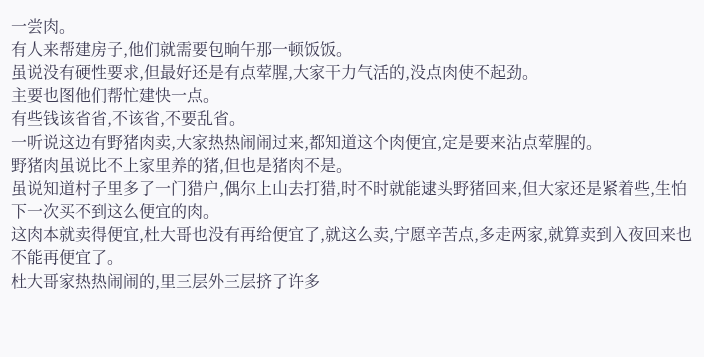一尝肉。
有人来帮建房子,他们就需要包晌午那一顿饭饭。
虽说没有硬性要求,但最好还是有点荤腥,大家干力气活的,没点肉使不起劲。
主要也图他们帮忙建快一点。
有些钱该省省,不该省,不要乱省。
一听说这边有野猪肉卖,大家热热闹闹过来,都知道这个肉便宜,定是要来沾点荤腥的。
野猪肉虽说比不上家里养的猪,但也是猪肉不是。
虽说知道村子里多了一门猎户,偶尔上山去打猎,时不时就能逮头野猪回来,但大家还是紧着些,生怕下一次买不到这么便宜的肉。
这肉本就卖得便宜,杜大哥也没有再给便宜了,就这么卖,宁愿辛苦点,多走两家,就算卖到入夜回来也不能再便宜了。
杜大哥家热热闹闹的,里三层外三层挤了许多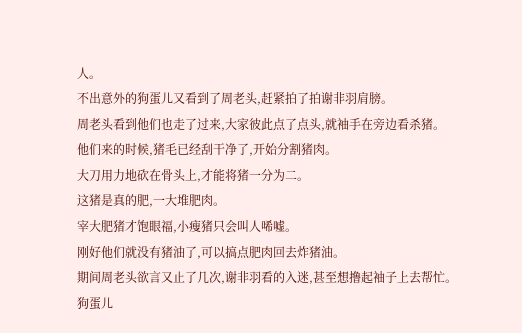人。
不出意外的狗蛋儿又看到了周老头,赶紧拍了拍谢非羽肩膀。
周老头看到他们也走了过来,大家彼此点了点头,就袖手在旁边看杀猪。
他们来的时候,猪毛已经刮干净了,开始分割猪肉。
大刀用力地砍在骨头上,才能将猪一分为二。
这猪是真的肥,一大堆肥肉。
宰大肥猪才饱眼福,小瘦猪只会叫人唏嘘。
刚好他们就没有猪油了,可以搞点肥肉回去炸猪油。
期间周老头欲言又止了几次,谢非羽看的入迷,甚至想撸起袖子上去帮忙。
狗蛋儿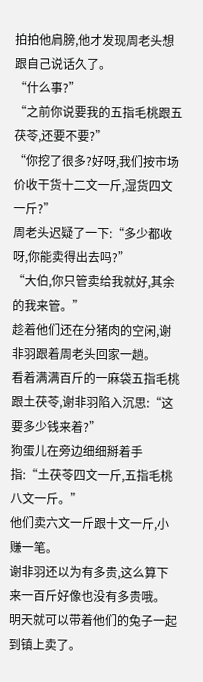拍拍他肩膀,他才发现周老头想跟自己说话久了。
“什么事?”
“之前你说要我的五指毛桃跟五茯苓,还要不要?”
“你挖了很多?好呀,我们按市场价收干货十二文一斤,湿货四文一斤?”
周老头迟疑了一下:“多少都收呀,你能卖得出去吗?”
“大伯,你只管卖给我就好,其余的我来管。”
趁着他们还在分猪肉的空闲,谢非羽跟着周老头回家一趟。
看着满满百斤的一麻袋五指毛桃跟土茯苓,谢非羽陷入沉思:“这要多少钱来着?”
狗蛋儿在旁边细细掰着手指:“土茯苓四文一斤,五指毛桃八文一斤。”
他们卖六文一斤跟十文一斤,小赚一笔。
谢非羽还以为有多贵,这么算下来一百斤好像也没有多贵哦。
明天就可以带着他们的兔子一起到镇上卖了。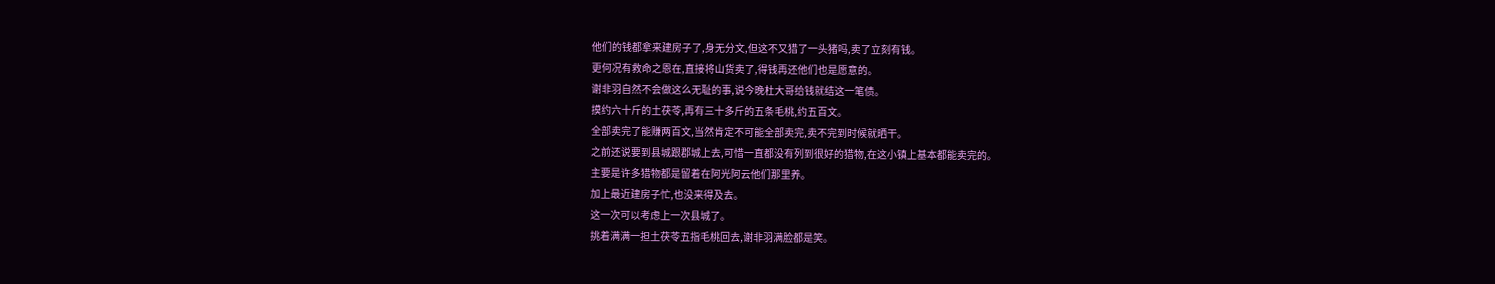他们的钱都拿来建房子了,身无分文,但这不又猎了一头猪吗,卖了立刻有钱。
更何况有救命之恩在,直接将山货卖了,得钱再还他们也是愿意的。
谢非羽自然不会做这么无耻的事,说今晚杜大哥给钱就结这一笔债。
摸约六十斤的土茯苓,再有三十多斤的五条毛桃,约五百文。
全部卖完了能赚两百文,当然肯定不可能全部卖完,卖不完到时候就晒干。
之前还说要到县城跟郡城上去,可惜一直都没有列到很好的猎物,在这小镇上基本都能卖完的。
主要是许多猎物都是留着在阿光阿云他们那里养。
加上最近建房子忙,也没来得及去。
这一次可以考虑上一次县城了。
挑着满满一担土茯苓五指毛桃回去,谢非羽满脸都是笑。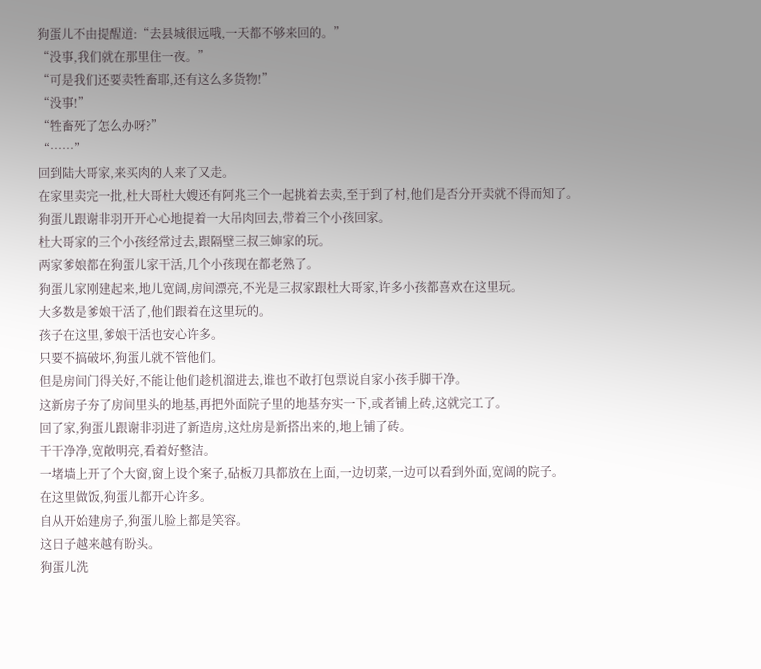狗蛋儿不由提醒道:“去县城很远哦,一天都不够来回的。”
“没事,我们就在那里住一夜。”
“可是我们还要卖牲畜耶,还有这么多货物!”
“没事!”
“牲畜死了怎么办呀?”
“……”
回到陆大哥家,来买肉的人来了又走。
在家里卖完一批,杜大哥杜大嫂还有阿兆三个一起挑着去卖,至于到了村,他们是否分开卖就不得而知了。
狗蛋儿跟谢非羽开开心心地提着一大吊肉回去,带着三个小孩回家。
杜大哥家的三个小孩经常过去,跟隔壁三叔三婶家的玩。
两家爹娘都在狗蛋儿家干活,几个小孩现在都老熟了。
狗蛋儿家刚建起来,地儿宽阔,房间漂亮,不光是三叔家跟杜大哥家,许多小孩都喜欢在这里玩。
大多数是爹娘干活了,他们跟着在这里玩的。
孩子在这里,爹娘干活也安心许多。
只要不搞破坏,狗蛋儿就不管他们。
但是房间门得关好,不能让他们趁机溜进去,谁也不敢打包票说自家小孩手脚干净。
这新房子夯了房间里头的地基,再把外面院子里的地基夯实一下,或者铺上砖,这就完工了。
回了家,狗蛋儿跟谢非羽进了新造房,这灶房是新搭出来的,地上铺了砖。
干干净净,宽敞明亮,看着好整洁。
一堵墙上开了个大窗,窗上设个案子,砧板刀具都放在上面,一边切菜,一边可以看到外面,宽阔的院子。
在这里做饭,狗蛋儿都开心许多。
自从开始建房子,狗蛋儿脸上都是笑容。
这日子越来越有盼头。
狗蛋儿洗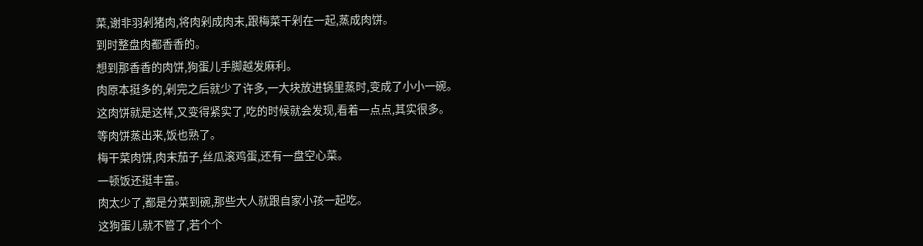菜,谢非羽剁猪肉,将肉剁成肉末,跟梅菜干剁在一起,蒸成肉饼。
到时整盘肉都香香的。
想到那香香的肉饼,狗蛋儿手脚越发麻利。
肉原本挺多的,剁完之后就少了许多,一大块放进锅里蒸时,变成了小小一碗。
这肉饼就是这样,又变得紧实了,吃的时候就会发现,看着一点点,其实很多。
等肉饼蒸出来,饭也熟了。
梅干菜肉饼,肉末茄子,丝瓜滚鸡蛋,还有一盘空心菜。
一顿饭还挺丰富。
肉太少了,都是分菜到碗,那些大人就跟自家小孩一起吃。
这狗蛋儿就不管了,若个个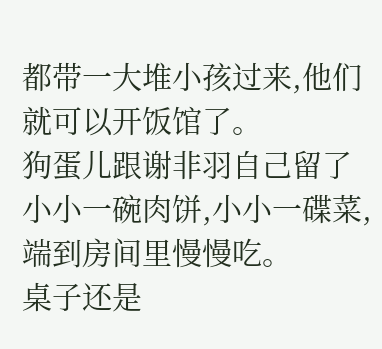都带一大堆小孩过来,他们就可以开饭馆了。
狗蛋儿跟谢非羽自己留了小小一碗肉饼,小小一碟菜,端到房间里慢慢吃。
桌子还是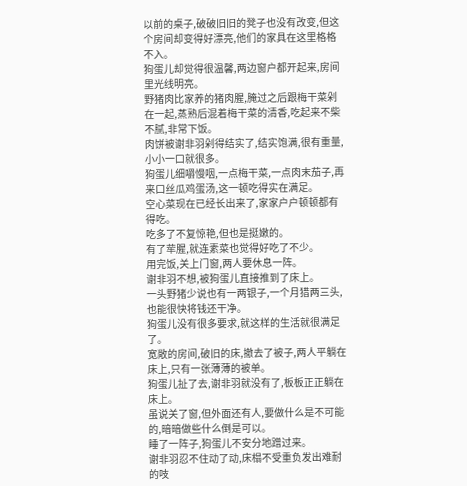以前的桌子,破破旧旧的凳子也没有改变,但这个房间却变得好漂亮,他们的家具在这里格格不入。
狗蛋儿却觉得很温馨,两边窗户都开起来,房间里光线明亮。
野猪肉比家养的猪肉腥,腌过之后跟梅干菜剁在一起,蒸熟后混着梅干菜的清香,吃起来不柴不腻,非常下饭。
肉饼被谢非羽剁得结实了,结实饱满,很有重量,小小一口就很多。
狗蛋儿细嚼慢咽,一点梅干菜,一点肉末茄子,再来口丝瓜鸡蛋汤,这一顿吃得实在满足。
空心菜现在已经长出来了,家家户户顿顿都有得吃。
吃多了不复惊艳,但也是挺嫩的。
有了荦腥,就连素菜也觉得好吃了不少。
用完饭,关上门窗,两人要休息一阵。
谢非羽不想,被狗蛋儿直接推到了床上。
一头野猪少说也有一两银子,一个月猎两三头,也能很快将钱还干净。
狗蛋儿没有很多要求,就这样的生活就很满足了。
宽敞的房间,破旧的床,撤去了被子,两人平躺在床上,只有一张薄薄的被单。
狗蛋儿扯了去,谢非羽就没有了,板板正正躺在床上。
虽说关了窗,但外面还有人,要做什么是不可能的,暗暗做些什么倒是可以。
睡了一阵子,狗蛋儿不安分地蹭过来。
谢非羽忍不住动了动,床榻不受重负发出难耐的吱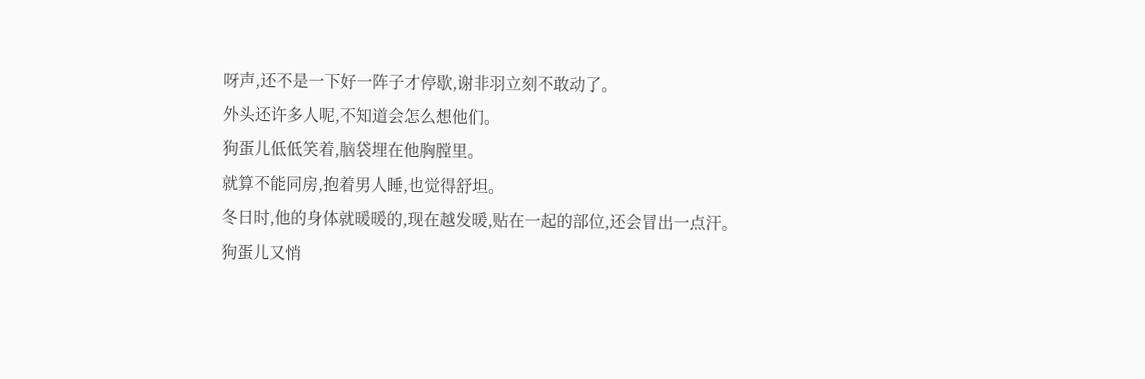呀声,还不是一下好一阵子才停歇,谢非羽立刻不敢动了。
外头还许多人呢,不知道会怎么想他们。
狗蛋儿低低笑着,脑袋埋在他胸膛里。
就算不能同房,抱着男人睡,也觉得舒坦。
冬日时,他的身体就暖暖的,现在越发暖,贴在一起的部位,还会冒出一点汗。
狗蛋儿又悄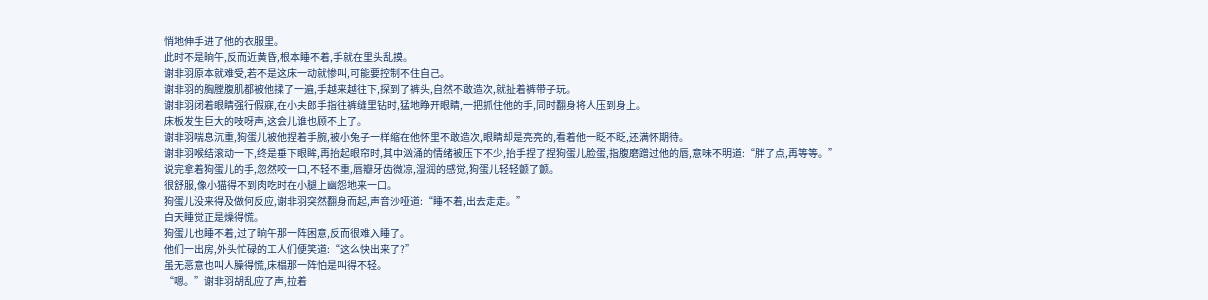悄地伸手进了他的衣服里。
此时不是晌午,反而近黄昏,根本睡不着,手就在里头乱摸。
谢非羽原本就难受,若不是这床一动就惨叫,可能要控制不住自己。
谢非羽的胸膛腹肌都被他揉了一遍,手越来越往下,探到了裤头,自然不敢造次,就扯着裤带子玩。
谢非羽闭着眼睛强行假寐,在小夫郎手指往裤缝里钻时,猛地睁开眼睛,一把抓住他的手,同时翻身将人压到身上。
床板发生巨大的吱呀声,这会儿谁也顾不上了。
谢非羽喘息沉重,狗蛋儿被他捏着手腕,被小兔子一样缩在他怀里不敢造次,眼睛却是亮亮的,看着他一眨不眨,还满怀期待。
谢非羽喉结滚动一下,终是垂下眼眸,再抬起眼帘时,其中汹涌的情绪被压下不少,抬手捏了捏狗蛋儿脸蛋,指腹磨蹭过他的唇,意味不明道:“胖了点,再等等。”
说完拿着狗蛋儿的手,忽然咬一口,不轻不重,唇瓣牙齿微凉,湿润的感觉,狗蛋儿轻轻颤了颤。
很舒服,像小猫得不到肉吃时在小腿上幽怨地来一口。
狗蛋儿没来得及做何反应,谢非羽突然翻身而起,声音沙哑道:“睡不着,出去走走。”
白天睡觉正是燥得慌。
狗蛋儿也睡不着,过了晌午那一阵困意,反而很难入睡了。
他们一出房,外头忙碌的工人们便笑道:“这么快出来了?”
虽无恶意也叫人臊得慌,床榻那一阵怕是叫得不轻。
“嗯。”谢非羽胡乱应了声,拉着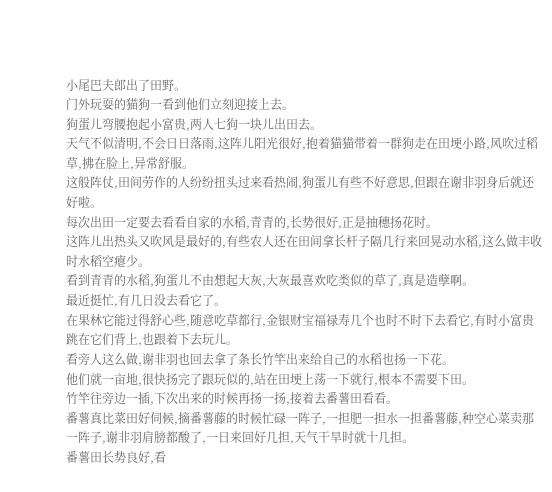小尾巴夫郎出了田野。
门外玩耍的猫狗一看到他们立刻迎接上去。
狗蛋儿弯腰抱起小富贵,两人七狗一块儿出田去。
天气不似清明,不会日日落雨,这阵儿阳光很好,抱着猫猫带着一群狗走在田埂小路,风吹过稻草,拂在脸上,异常舒服。
这般阵仗,田间劳作的人纷纷扭头过来看热闹,狗蛋儿有些不好意思,但跟在谢非羽身后就还好啦。
每次出田一定要去看看自家的水稻,青青的,长势很好,正是抽穗扬花时。
这阵儿出热头又吹风是最好的,有些农人还在田间拿长杆子隔几行来回晃动水稻,这么做丰收时水稻空瘪少。
看到青青的水稻,狗蛋儿不由想起大灰,大灰最喜欢吃类似的草了,真是造孽啊。
最近挺忙,有几日没去看它了。
在果林它能过得舒心些,随意吃草都行,金银财宝福禄寿几个也时不时下去看它,有时小富贵跳在它们背上,也跟着下去玩儿。
看旁人这么做,谢非羽也回去拿了条长竹竿出来给自己的水稻也扬一下花。
他们就一亩地,很快扬完了跟玩似的,站在田埂上荡一下就行,根本不需要下田。
竹竿往旁边一插,下次出来的时候再扬一扬,接着去番薯田看看。
番薯真比菜田好伺候,摘番薯藤的时候忙碌一阵子,一担肥一担水一担番薯藤,种空心菜卖那一阵子,谢非羽肩膀都酸了,一日来回好几担,天气干旱时就十几担。
番薯田长势良好,看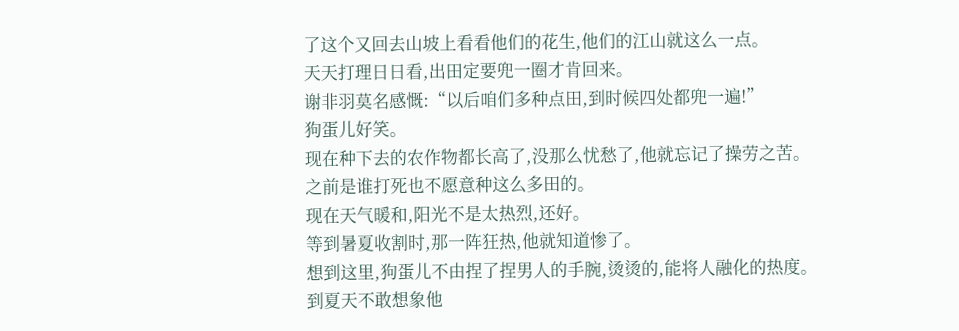了这个又回去山坡上看看他们的花生,他们的江山就这么一点。
天天打理日日看,出田定要兜一圈才肯回来。
谢非羽莫名感慨:“以后咱们多种点田,到时候四处都兜一遍!”
狗蛋儿好笑。
现在种下去的农作物都长高了,没那么忧愁了,他就忘记了操劳之苦。
之前是谁打死也不愿意种这么多田的。
现在天气暖和,阳光不是太热烈,还好。
等到暑夏收割时,那一阵狂热,他就知道惨了。
想到这里,狗蛋儿不由捏了捏男人的手腕,烫烫的,能将人融化的热度。
到夏天不敢想象他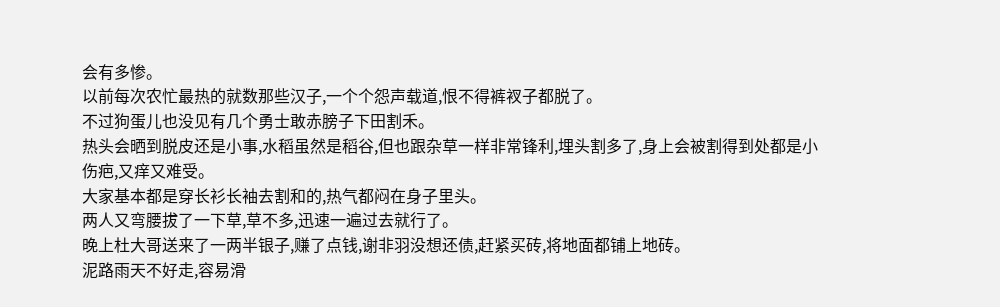会有多惨。
以前每次农忙最热的就数那些汉子,一个个怨声载道,恨不得裤衩子都脱了。
不过狗蛋儿也没见有几个勇士敢赤膀子下田割禾。
热头会晒到脱皮还是小事,水稻虽然是稻谷,但也跟杂草一样非常锋利,埋头割多了,身上会被割得到处都是小伤疤,又痒又难受。
大家基本都是穿长衫长袖去割和的,热气都闷在身子里头。
两人又弯腰拔了一下草,草不多,迅速一遍过去就行了。
晚上杜大哥送来了一两半银子,赚了点钱,谢非羽没想还债,赶紧买砖,将地面都铺上地砖。
泥路雨天不好走,容易滑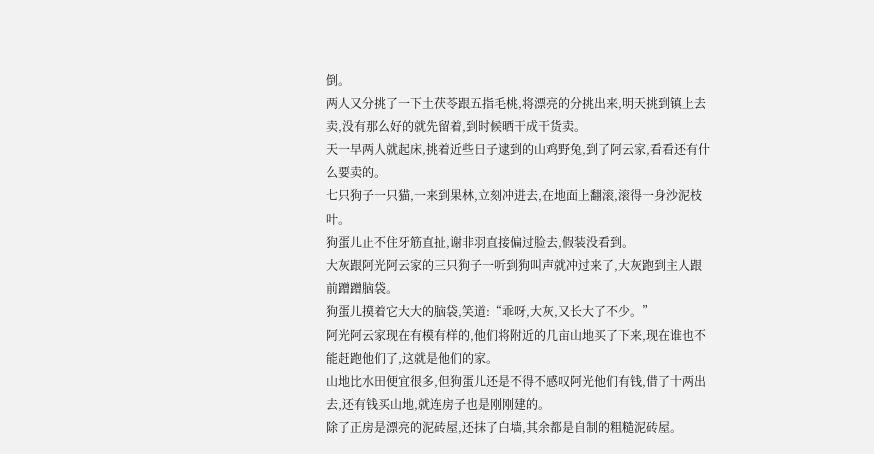倒。
两人又分挑了一下土茯苓跟五指毛桃,将漂亮的分挑出来,明天挑到镇上去卖,没有那么好的就先留着,到时候晒干成干货卖。
天一早两人就起床,挑着近些日子逮到的山鸡野兔,到了阿云家,看看还有什么要卖的。
七只狗子一只猫,一来到果林,立刻冲进去,在地面上翻滚,滚得一身沙泥枝叶。
狗蛋儿止不住牙筋直扯,谢非羽直接偏过脸去,假装没看到。
大灰跟阿光阿云家的三只狗子一听到狗叫声就冲过来了,大灰跑到主人跟前蹭蹭脑袋。
狗蛋儿摸着它大大的脑袋,笑道:“乖呀,大灰,又长大了不少。”
阿光阿云家现在有模有样的,他们将附近的几亩山地买了下来,现在谁也不能赶跑他们了,这就是他们的家。
山地比水田便宜很多,但狗蛋儿还是不得不感叹阿光他们有钱,借了十两出去,还有钱买山地,就连房子也是刚刚建的。
除了正房是漂亮的泥砖屋,还抹了白墙,其余都是自制的粗糙泥砖屋。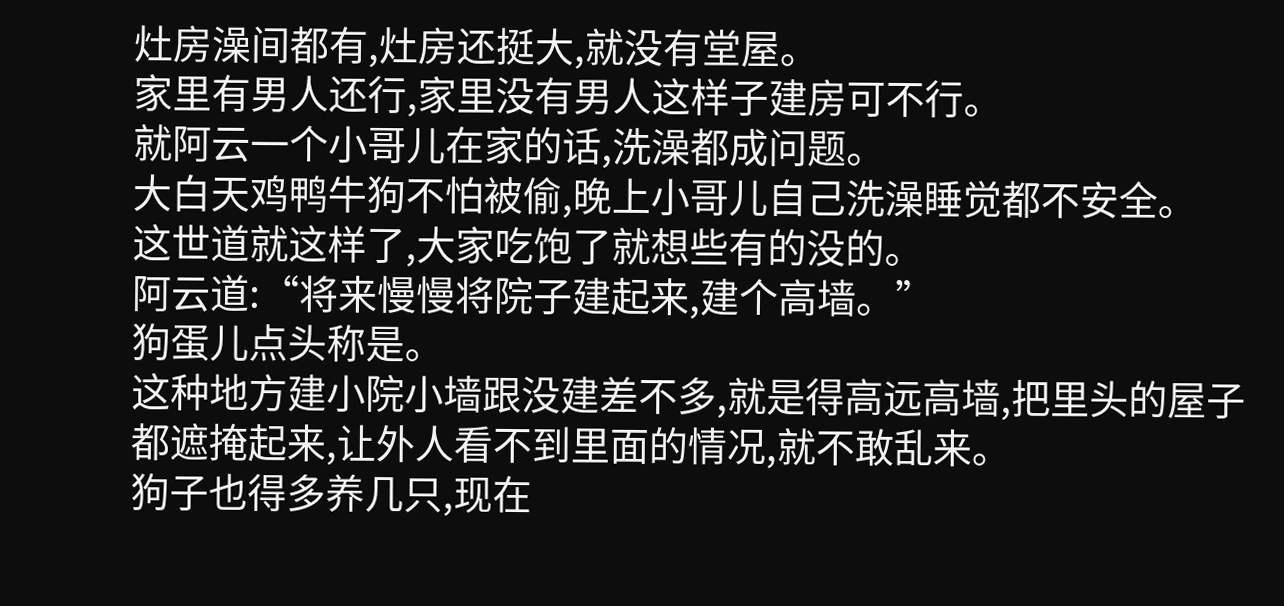灶房澡间都有,灶房还挺大,就没有堂屋。
家里有男人还行,家里没有男人这样子建房可不行。
就阿云一个小哥儿在家的话,洗澡都成问题。
大白天鸡鸭牛狗不怕被偷,晚上小哥儿自己洗澡睡觉都不安全。
这世道就这样了,大家吃饱了就想些有的没的。
阿云道:“将来慢慢将院子建起来,建个高墙。”
狗蛋儿点头称是。
这种地方建小院小墙跟没建差不多,就是得高远高墙,把里头的屋子都遮掩起来,让外人看不到里面的情况,就不敢乱来。
狗子也得多养几只,现在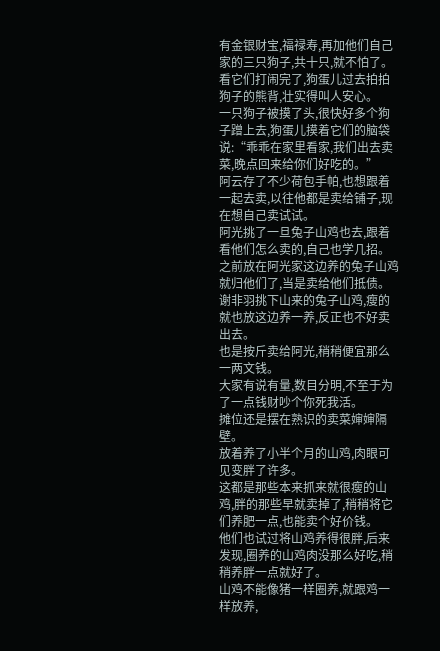有金银财宝,福禄寿,再加他们自己家的三只狗子,共十只,就不怕了。
看它们打闹完了,狗蛋儿过去拍拍狗子的熊背,壮实得叫人安心。
一只狗子被摸了头,很快好多个狗子蹭上去,狗蛋儿摸着它们的脑袋说:“乖乖在家里看家,我们出去卖菜,晚点回来给你们好吃的。”
阿云存了不少荷包手帕,也想跟着一起去卖,以往他都是卖给铺子,现在想自己卖试试。
阿光挑了一旦兔子山鸡也去,跟着看他们怎么卖的,自己也学几招。
之前放在阿光家这边养的兔子山鸡就归他们了,当是卖给他们抵债。
谢非羽挑下山来的兔子山鸡,瘦的就也放这边养一养,反正也不好卖出去。
也是按斤卖给阿光,稍稍便宜那么一两文钱。
大家有说有量,数目分明,不至于为了一点钱财吵个你死我活。
摊位还是摆在熟识的卖菜婶婶隔壁。
放着养了小半个月的山鸡,肉眼可见变胖了许多。
这都是那些本来抓来就很瘦的山鸡,胖的那些早就卖掉了,稍稍将它们养肥一点,也能卖个好价钱。
他们也试过将山鸡养得很胖,后来发现,圈养的山鸡肉没那么好吃,稍稍养胖一点就好了。
山鸡不能像猪一样圈养,就跟鸡一样放养,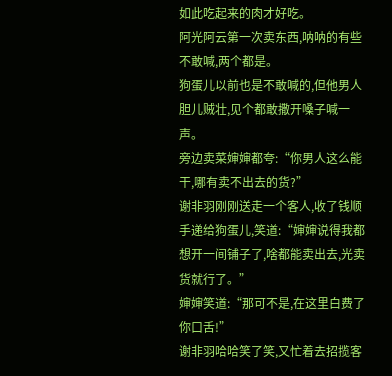如此吃起来的肉才好吃。
阿光阿云第一次卖东西,呐呐的有些不敢喊,两个都是。
狗蛋儿以前也是不敢喊的,但他男人胆儿贼壮,见个都敢撒开嗓子喊一声。
旁边卖菜婶婶都夸:“你男人这么能干,哪有卖不出去的货?”
谢非羽刚刚送走一个客人,收了钱顺手递给狗蛋儿,笑道:“婶婶说得我都想开一间铺子了,啥都能卖出去,光卖货就行了。”
婶婶笑道:“那可不是,在这里白费了你口舌!”
谢非羽哈哈笑了笑,又忙着去招揽客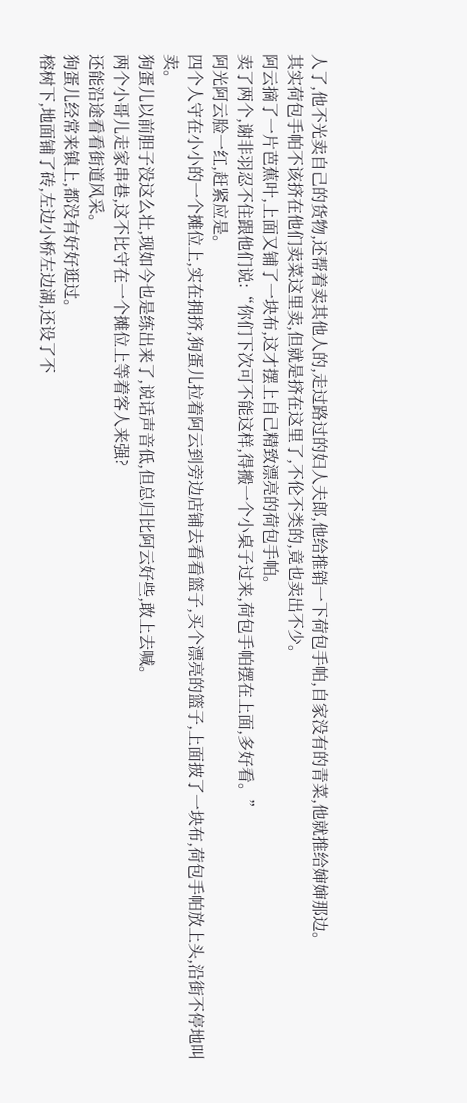人了,他不光卖自己的货物,还帮着卖其他人的,走过路过的妇人夫郎,他给推销一下荷包手帕,自家没有的青菜,他就推给婶婶那边。
其实荷包手帕不该挤在他们卖菜这里卖,但就是挤在这里了,不伦不类的,竟也卖出不少。
阿云摘了一片芭蕉叶,上面又铺了一块布,这才摆上自己精致漂亮的荷包手帕。
卖了两个,谢非羽忍不住跟他们说:“你们下次可不能这样,得搬一个小桌子过来,荷包手帕摆在上面,多好看。”
阿光阿云脸一红,赶紧应是。
四个人守在小小的一个摊位上,实在拥挤,狗蛋儿拉着阿云到旁边店铺去看看篮子,买个漂亮的篮子,上面披了一块布,荷包手帕放上头,沿街不停地叫卖。
狗蛋儿以前胆子没这么壮,现如今也是练出来了,说话声音低,但总归比阿云好些,敢上去喊。
两个小哥儿走家串巷,这不比守在一个摊位上等着客人来强?
还能沿途看看街道风采。
狗蛋儿经常来镇上,都没有好好逛过。
榕树下,地面铺了砖,左边小桥左边湖,还设了不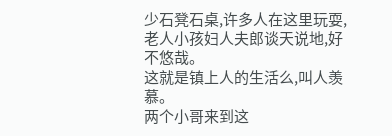少石凳石桌,许多人在这里玩耍,老人小孩妇人夫郎谈天说地,好不悠哉。
这就是镇上人的生活么,叫人羡慕。
两个小哥来到这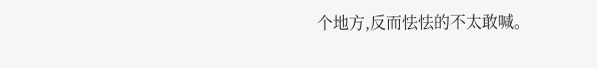个地方,反而怯怯的不太敢喊。